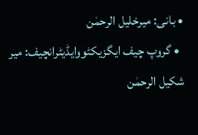• بانی: میرخلیل الرحمٰن
  • گروپ چیف ایگزیکٹووایڈیٹرانچیف: میر شکیل الرحمٰن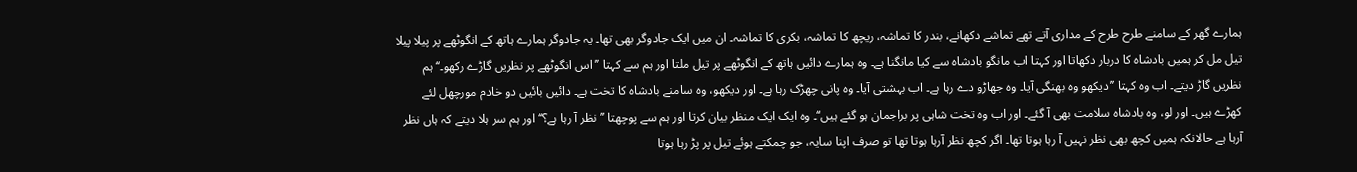ہمارے گھر کے سامنے طرح طرح کے مداری آتے تھے تماشے دکھانے، بندر کا تماشہ، ریچھ کا تماشہ، بکری کا تماشہ۔ ان میں ایک جادوگر بھی تھا۔ یہ جادوگر ہمارے ہاتھ کے انگوٹھے پر پیلا پیلا تیل مل کر ہمیں بادشاہ کا دربار دکھاتا اور کہتا اب مانگو بادشاہ سے کیا مانگنا ہے۔ وہ ہمارے دائیں ہاتھ کے انگوٹھے پر تیل ملتا اور ہم سے کہتا ’’اس انگوٹھے پر نظریں گاڑے رکھو۔‘‘ ہم نظریں گاڑ دیتے۔ اب وہ کہتا ’’دیکھو وہ بھنگی آیا۔ وہ جھاڑو دے رہا ہے۔ اب بہشتی آیا۔ وہ پانی چھڑک رہا ہے۔ اور دیکھو، وہ سامنے بادشاہ کا تخت ہے۔ دائیں بائیں دو خادم مورچھل لئے کھڑے ہیں۔ اور لو، وہ بادشاہ سلامت بھی آ گئے۔ اور اب وہ تخت شاہی پر براجمان ہو گئے ہیں‘‘۔ وہ ایک ایک منظر بیان کرتا اور ہم سے پوچھتا ’’نظر آ رہا ہے؟‘‘ اور ہم سر ہلا دیتے کہ ہاں نظر آرہا ہے حالانکہ ہمیں کچھ بھی نظر نہیں آ رہا ہوتا تھا۔ اگر کچھ نظر آرہا ہوتا تھا تو صرف اپنا سایہ، جو چمکتے ہوئے تیل پر پڑ رہا ہوتا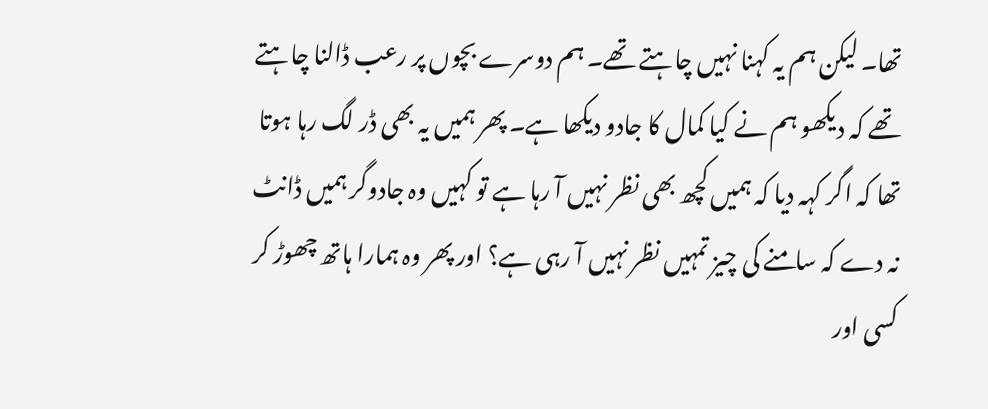تھا۔ لیکن ہم یہ کہنا نہیں چاہتے تھے۔ ہم دوسرے بچوں پر رعب ڈالنا چاہتے تھے کہ دیکھو ہم نے کیا کمال کا جادو دیکھا ہے۔ پھر ہمیں یہ بھی ڈر لگ رہا ہوتا تھا کہ اگر کہہ دیا کہ ہمیں کچھ بھی نظر نہیں آ رہا ہے تو کہیں وہ جادوگر ہمیں ڈانٹ نہ دے کہ سامنے کی چیز تمہیں نظر نہیں آ رہی ہے؟ اور پھر وہ ہمارا ہاتھ چھوڑ کر کسی اور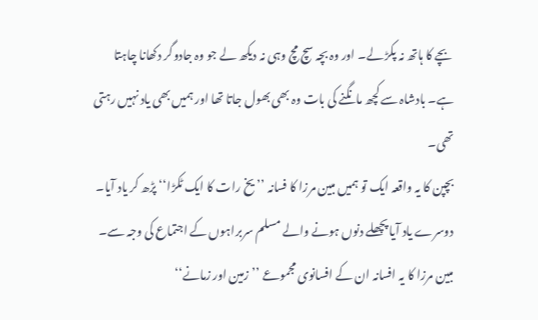بچے کا ہاتھ نہ پکڑ لے۔ اور وہ بچہ سچ مچ وہی نہ دیکھ لے جو وہ جادوگر دکھانا چاہتا ہے۔ بادشاہ سے کچھ مانگنے کی بات وہ بھی بھول جاتا تھا اور ہمیں بھی یاد نہیں رہتی تھی۔
بچپن کا یہ واقعہ ایک تو ہمیں مبین مرزا کا فسانہ ’’یخ رات کا ایک ٹکڑا‘‘ پڑھ کر یاد آیا۔ دوسرے یاد آیا پچھلے دنوں ہونے والے مسلم سربراہوں کے اجتماع کی وجہ سے۔ مبین مرزا کا یہ افسانہ ان کے افسانوی مجموعے ’’زمین اور زمانے‘‘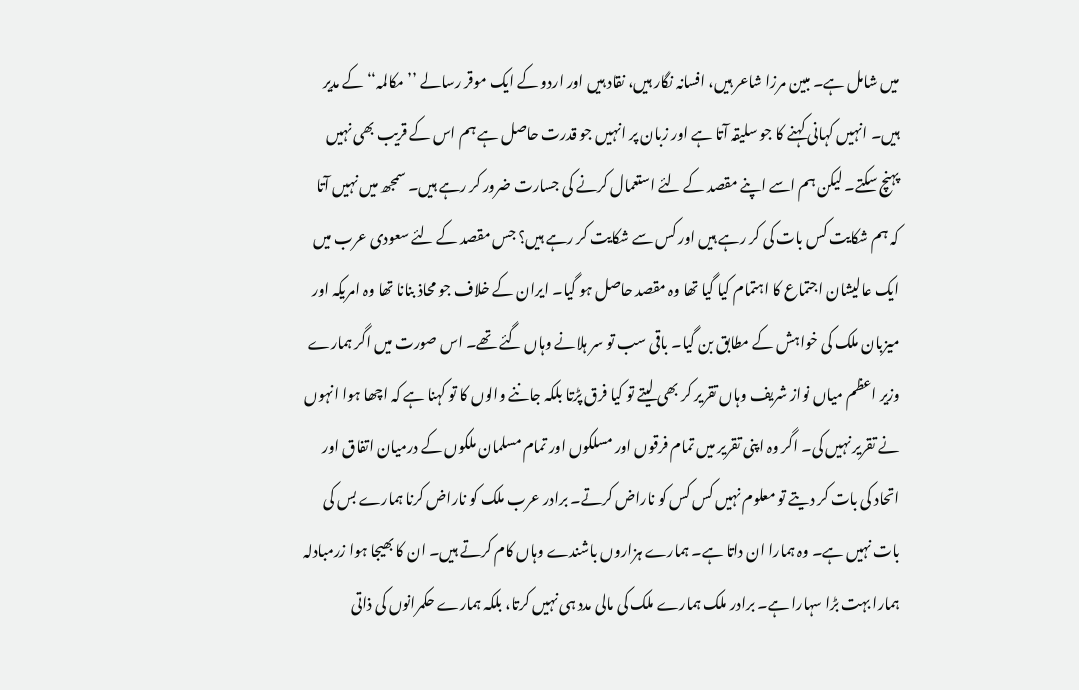میں شامل ہے۔ مبین مرزا شاعر ہیں، افسانہ نگار ہیں، نقاد ہیں اور اردو کے ایک موقر رسالے ’’مکالمہ‘‘ کے مدیر ہیں۔ انہیں کہانی کہنے کا جو سلیقہ آتا ہے اور زبان پر انہیں جو قدرت حاصل ہے ہم اس کے قریب بھی نہیں پہنچ سکتے۔ لیکن ہم اسے اپنے مقصد کے لئے استعمال کرنے کی جسارت ضرور کر رہے ہیں۔ سمجھ میں نہیں آتا کہ ہم شکایت کس بات کی کر رہے ہیں اور کس سے شکایت کر رہے ہیں؟ جس مقصد کے لئے سعودی عرب میں ایک عالیشان اجتماع کا اہتمام کیا گیا تھا وہ مقصد حاصل ہو گیا۔ ایران کے خلاف جو محاذ بنانا تھا وہ امریکہ اور میزبان ملک کی خواہش کے مطابق بن گیا۔ باقی سب تو سر ہلانے وہاں گئے تھے۔ اس صورت میں اگر ہمارے وزیر اعظم میاں نواز شریف وہاں تقریر کر بھی لیتے تو کیا فرق پڑتا بلکہ جاننے والوں کا تو کہنا ہے کہ اچھا ہوا انہوں نے تقریر نہیں کی۔ اگر وہ اپنی تقریر میں تمام فرقوں اور مسلکوں اور تمام مسلمان ملکوں کے درمیان اتفاق اور اتحاد کی بات کر دیتے تو معلوم نہیں کس کس کو ناراض کرتے۔ برادر عرب ملک کو ناراض کرنا ہمارے بس کی بات نہیں ہے۔ وہ ہمارا ان داتا ہے۔ ہمارے ہزاروں باشندے وہاں کام کرتے ہیں۔ ان کا بھیجا ہوا زرمبادلہ ہمارا بہت بڑا سہارا ہے۔ برادر ملک ہمارے ملک کی مالی مدد ہی نہیں کرتا، بلکہ ہمارے حکمرانوں کی ذاتی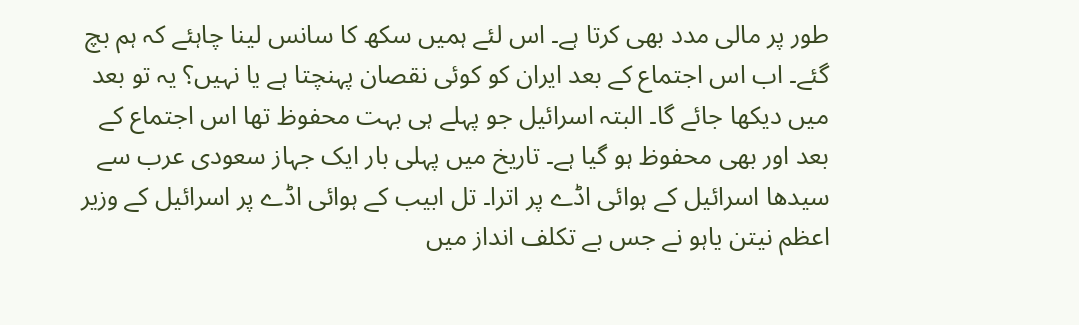طور پر مالی مدد بھی کرتا ہے۔ اس لئے ہمیں سکھ کا سانس لینا چاہئے کہ ہم بچ گئے۔ اب اس اجتماع کے بعد ایران کو کوئی نقصان پہنچتا ہے یا نہیں؟ یہ تو بعد میں دیکھا جائے گا۔ البتہ اسرائیل جو پہلے ہی بہت محفوظ تھا اس اجتماع کے بعد اور بھی محفوظ ہو گیا ہے۔ تاریخ میں پہلی بار ایک جہاز سعودی عرب سے سیدھا اسرائیل کے ہوائی اڈے پر اترا۔ تل ابیب کے ہوائی اڈے پر اسرائیل کے وزیر اعظم نیتن یاہو نے جس بے تکلف انداز میں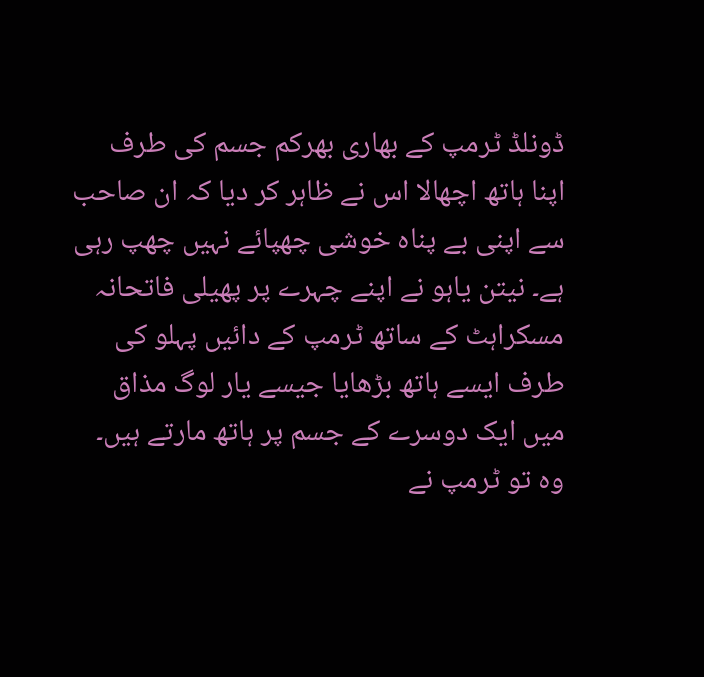ڈونلڈ ٹرمپ کے بھاری بھرکم جسم کی طرف اپنا ہاتھ اچھالا اس نے ظاہر کر دیا کہ ان صاحب سے اپنی بے پناہ خوشی چھپائے نہیں چھپ رہی ہے۔ نیتن یاہو نے اپنے چہرے پر پھیلی فاتحانہ مسکراہٹ کے ساتھ ٹرمپ کے دائیں پہلو کی طرف ایسے ہاتھ بڑھایا جیسے یار لوگ مذاق میں ایک دوسرے کے جسم پر ہاتھ مارتے ہیں۔ وہ تو ٹرمپ نے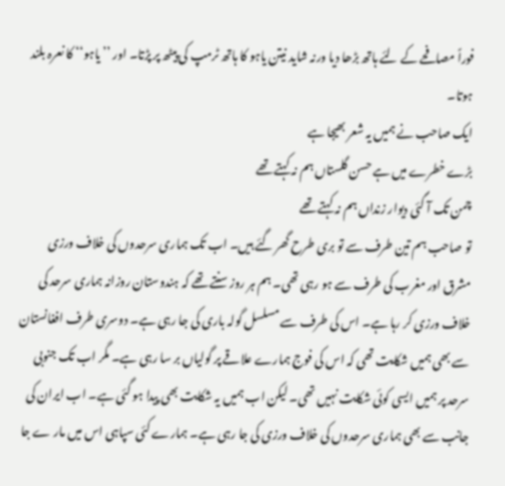فوراً مصافحے کے لئے ہاتھ بڑھا دیا ورنہ شاید نیتن یاہو کا ہاتھ ٹرمپ کی پیٹھ پر پڑتا۔ اور ’’یاہو‘‘ کا نعرہ بلند ہوتا۔
ایک صاحب نے ہمیں یہ شعر بھیجا ہے
بڑے خطرے میں ہے حسن گلستاں ہم نہ کہتے تھے
چمن تک آ گئی دیوار زنداں ہم نہ کہتے تھے
تو صاحب ہم تین طرف سے تو بری طرح گھر گئے ہیں۔ اب تک ہماری سرحدوں کی خلاف ورزی مشرق اور مغرب کی طرف سے ہو رہی تھی۔ ہم ہر روز سنتے تھے کہ ہندوستان روزانہ ہماری سرحد کی خلاف ورزی کر رہا ہے۔ اس کی طرف سے مسلسل گولہ باری کی جا رہی ہے۔ دوسری طرف افغانستان سے بھی ہمیں شکایت تھی کہ اس کی فوج ہمارے علاقے پر گولیاں بر سا رہی ہے۔ مگر اب تک جنوبی سرحد پر ہمیں ایسی کوئی شکایت نہیں تھی۔ لیکن اب ہمیں یہ شکایت بھی پیدا ہو گئی ہے۔ اب ایران کی جانب سے بھی ہماری سرحدوں کی خلاف ورزی کی جا رہی ہے۔ ہمارے کئی سپاہی اس میں مار ے جا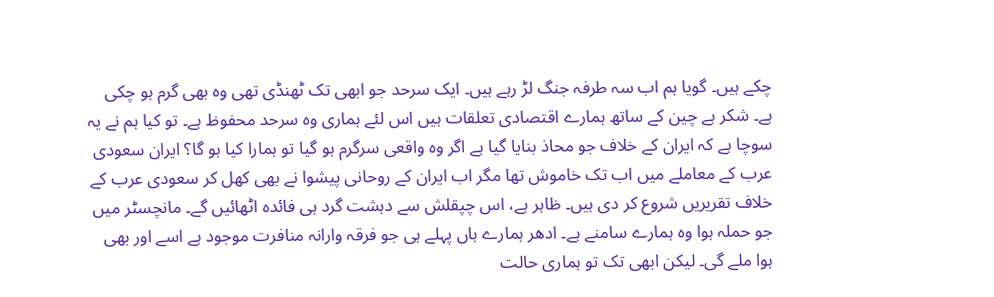چکے ہیں۔ گویا ہم اب سہ طرفہ جنگ لڑ رہے ہیں۔ ایک سرحد جو ابھی تک ٹھنڈی تھی وہ بھی گرم ہو چکی ہے۔ شکر ہے چین کے ساتھ ہمارے اقتصادی تعلقات ہیں اس لئے ہماری وہ سرحد محفوظ ہے۔ تو کیا ہم نے یہ سوچا ہے کہ ایران کے خلاف جو محاذ بنایا گیا ہے اگر وہ واقعی سرگرم ہو گیا تو ہمارا کیا ہو گا؟ ایران سعودی عرب کے معاملے میں اب تک خاموش تھا مگر اب ایران کے روحانی پیشوا نے بھی کھل کر سعودی عرب کے خلاف تقریریں شروع کر دی ہیں۔ ظاہر ہے، اس چپقلش سے دہشت گرد ہی فائدہ اٹھائیں گے۔ مانچسٹر میں جو حملہ ہوا وہ ہمارے سامنے ہے۔ ادھر ہمارے ہاں پہلے ہی جو فرقہ وارانہ منافرت موجود ہے اسے اور بھی ہوا ملے گی۔ لیکن ابھی تک تو ہماری حالت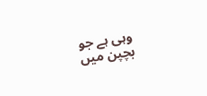وہی ہے جو بچپن میں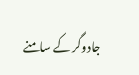جادوگر کے سامنے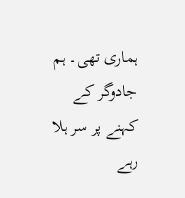ہماری تھی۔ ہم جادوگر کے کہنے پر سر ہلا رہے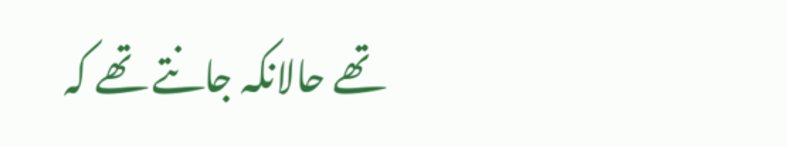تھے حالانکہ جانتے تھے کہ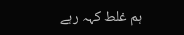ہم غلط کہہ رہے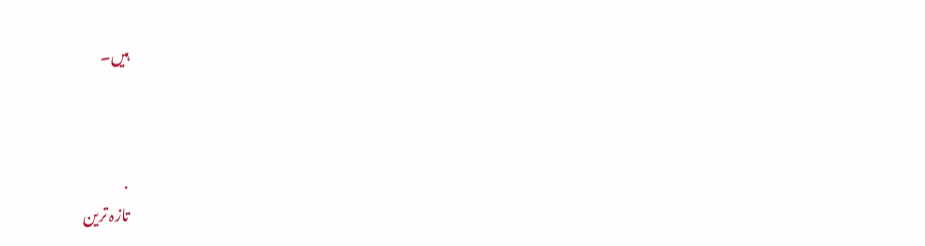ہیں۔



.
تازہ ترین